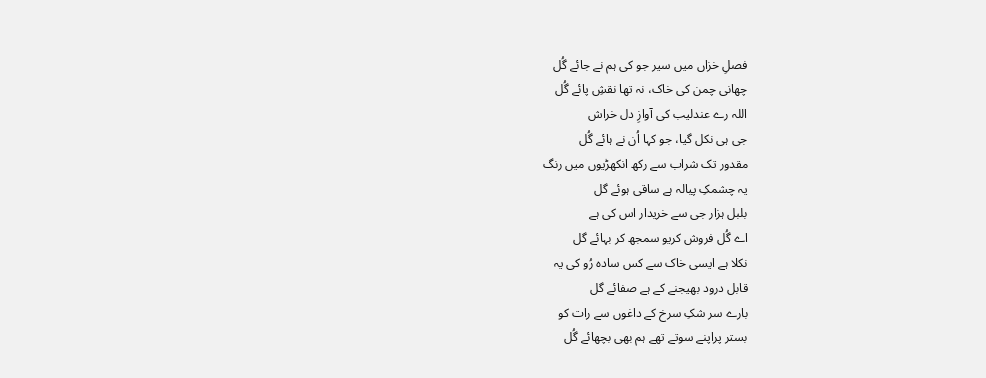فصلِ خزاں میں سیر جو کی ہم نے جائے گُل
چھانی چمن کی خاک، نہ تھا نقشِ پائے گُل
اللہ رے عندلیب کی آوازِ دل خراش
جی ہی نکل گیا، جو کہا اُن نے ہائے گُل
مقدور تک شراب سے رکھ انکھڑیوں میں رنگ
یہ چشمکِ پیالہ ہے ساقی ہوئے گل
بلبل ہزار جی سے خریدار اس کی ہے
اے گُل فروش کریو سمجھ کر بہائے گل
نکلا ہے ایسی خاک سے کس سادہ رُو کی یہ
قابل درود بھیجنے کے ہے صفائے گل
بارے سر شکِ سرخ کے داغوں سے رات کو
بستر پراپنے سوتے تھے ہم بھی بچھائے گُل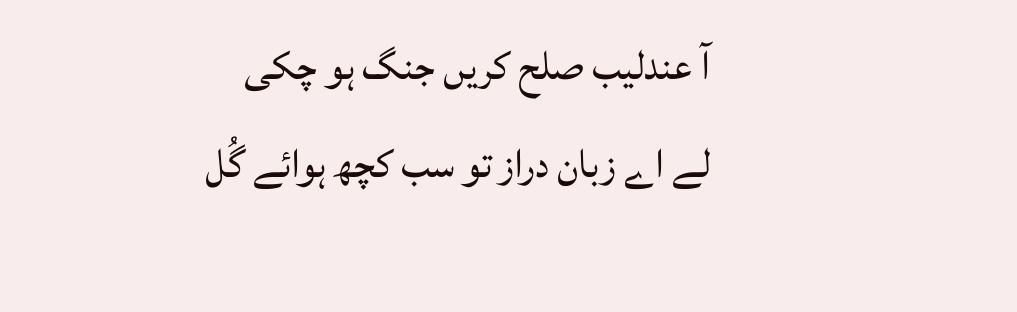آ عندلیب صلح کریں جنگ ہو چکی
لے اے زبان دراز تو سب کچھ ہوائے گُل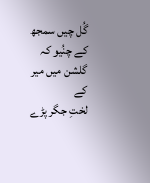گُل چیں سمجھ کے چنُیو کہ گلشن میں میر کے
لختِ جگر پڑے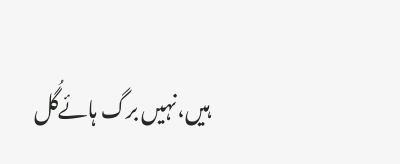ہیں،نہیں برگ ہائےگُل